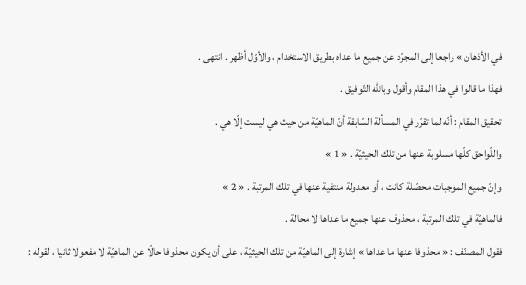في الأذهان » راجعا إلى المجرّد عن جميع ما عداه بطريق الاستخدام ، والأوّل أظهر . انتهى .
فهذا ما قالوا في هذا المقام وأقول وباللّه التّوفيق .
تحقيق المقام : أنّه لما تقرّر في المسألة السّابقة أنّ الماهيّة من حيث هي ليست إلّا هي .
واللّواحق كلّها مسلوبة عنها من تلك الحيثيّة . « 1 »
وإنّ جميع الموجبات محصّلة كانت ، أو معدولة منتفية عنها في تلك المرتبة . « 2 »
فالماهيّة في تلك المرتبة ، محذوف عنها جميع ما عداها لا محالة .
فقول المصنّف : « محذوفا عنها ما عداها » إشارة إلى الماهيّة من تلك الحيثيّة ، على أن يكون محذوفا حالّا عن الماهيّة لا مفعولا ثانيا ، لقوله :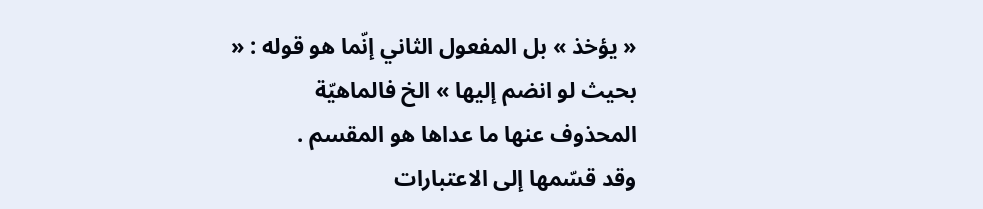« يؤخذ » بل المفعول الثاني إنّما هو قوله : « بحيث لو انضم إليها » الخ فالماهيّة المحذوف عنها ما عداها هو المقسم .
وقد قسّمها إلى الاعتبارات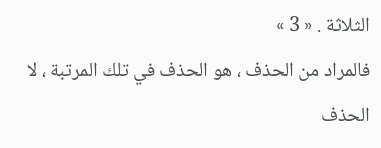الثلاثة . « 3 »
فالمراد من الحذف ، هو الحذف في تلك المرتبة ، لا الحذف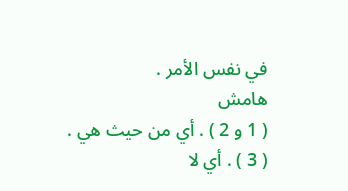في نفس الأمر .
هامش
( 1 و 2 ) . أي من حيث هي .
( 3 ) . أي لا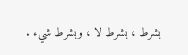بشرط ، بشرط لا ، وبشرط شيء .